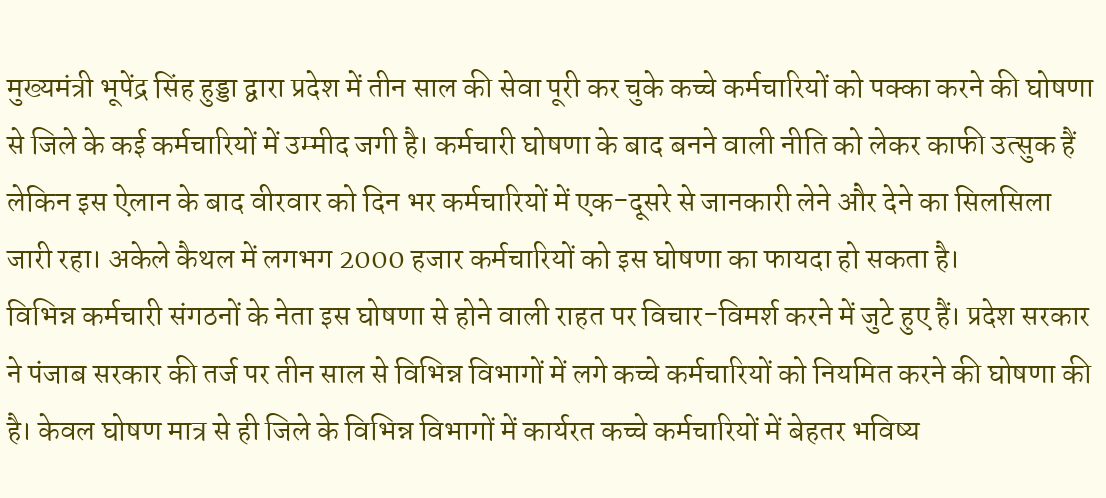मुख्यमंत्री भूपेंद्र सिंह हुड्डा द्वारा प्रदेश में तीन साल की सेवा पूरी कर चुके कच्चे कर्मचारियों को पक्का करने की घोषणा से जिले के कई कर्मचारियों में उम्मीद जगी है। कर्मचारी घोषणा के बाद बनने वाली नीति को लेकर काफी उत्सुक हैं लेकिन इस ऐलान के बाद वीरवार को दिन भर कर्मचारियों में एक-दूसरे से जानकारी लेने और देने का सिलसिला जारी रहा। अकेले कैथल में लगभग 2000 हजार कर्मचारियों को इस घोषणा का फायदा हो सकता है।
विभिन्न कर्मचारी संगठनों के नेता इस घोषणा से होने वाली राहत पर विचार-विमर्श करने में जुटे हुए हैं। प्रदेश सरकार ने पंजाब सरकार की तर्ज पर तीन साल से विभिन्न विभागों में लगे कच्चे कर्मचारियों को नियमित करने की घोषणा की है। केवल घोषण मात्र से ही जिले के विभिन्न विभागों में कार्यरत कच्चे कर्मचारियों में बेहतर भविष्य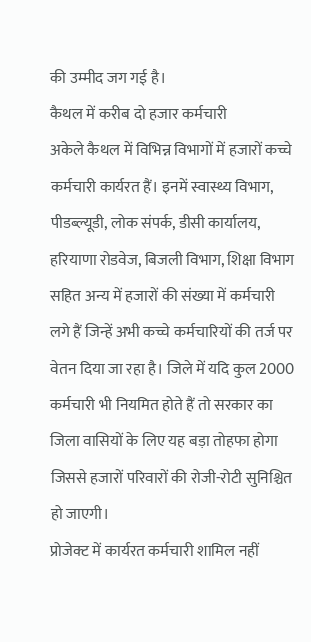की उम्मीद जग गई है।
कैथल में करीब दो हजार कर्मचारी
अकेले कैथल में विभिन्न विभागों में हजारों कच्चे कर्मचारी कार्यरत हैं। इनमें स्वास्थ्य विभाग, पीडब्ल्यूडी, लोक संपर्क, डीसी कार्यालय, हरियाणा रोडवेज, बिजली विभाग, शिक्षा विभाग सहित अन्य में हजारों की संख्या में कर्मचारी लगे हैं जिन्हें अभी कच्चे कर्मचारियों की तर्ज पर वेतन दिया जा रहा है। जिले में यदि कुल 2000 कर्मचारी भी नियमित होते हैं तो सरकार का जिला वासियों के लिए यह बड़ा तोहफा होगा जिससे हजारों परिवारों की रोजी-रोटी सुनिश्चित हो जाएगी।
प्रोजेक्ट में कार्यरत कर्मचारी शामिल नहीं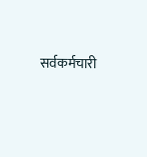सर्वकर्मचारी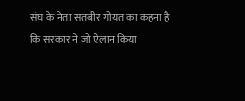संघ के नेता सतबीर गोयत का कहना है कि सरकार ने जो ऐलान किया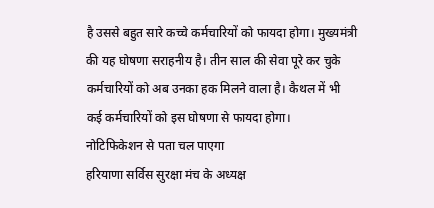है उससे बहुत सारे कच्चे कर्मचारियों को फायदा होगा। मुख्यमंत्री की यह घोषणा सराहनीय है। तीन साल की सेवा पूरे कर चुके कर्मचारियों को अब उनका हक मिलने वाला है। कैथल में भी कई कर्मचारियों को इस घोषणा से फायदा होगा।
नोटिफिकेशन से पता चल पाएगा
हरियाणा सर्विस सुरक्षा मंच के अध्यक्ष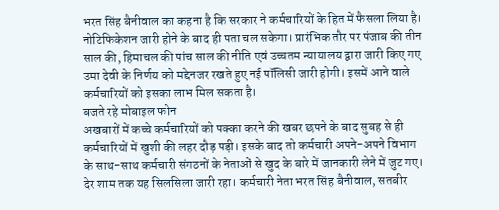भरत सिंह बैनीवाल का कहना है कि सरकार ने कर्मचारियों के हित में फैसला लिया है। नोटिफिकेशन जारी होने के बाद ही पता चल सकेगा। प्रारंभिक तौर पर पंजाब की तीन साल की, हिमाचल की पांच साल की नीति एवं उच्चतम न्यायालय द्वारा जारी किए गए उमा देवी के निर्णय को मद्देनजर रखते हुए नई पॉलिसी जारी होगी। इसमें आने वाले कर्मचारियों को इसका लाभ मिल सकता है।
बजते रहे मोबाइल फोन
अखबारों में कच्चे कर्मचारियों को पक्का करने की खबर छपने के बाद सुबह से ही कर्मचारियों में खुशी की लहर दौड़ पड़ी। इसके बाद तो कर्मचारी अपने-अपने विभाग के साथ-साथ कर्मचारी संगठनों के नेताओं से खुद के बारे में जानकारी लेने में जुट गए। देर शाम तक यह सिलसिला जारी रहा। कर्मचारी नेता भरत सिंह बैनीवाल, सतबीर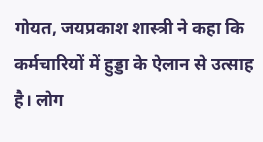गोयत, जयप्रकाश शास्त्री ने कहा कि कर्मचारियों में हुड्डा के ऐलान से उत्साह है। लोग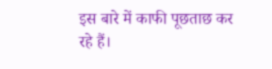इस बारे में काफी पूछताछ कर रहे हैं।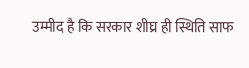उम्मीद है कि सरकार शीघ्र ही स्थिति साफ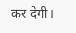कर देगी।